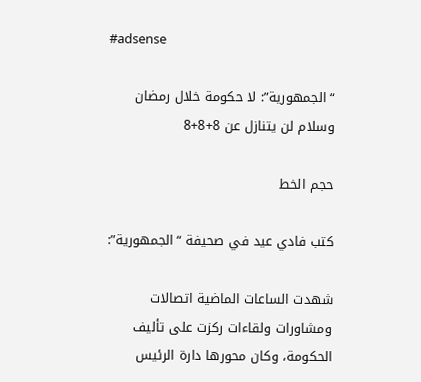#adsense

“الجمهورية”: لا حكومة خلال رمضان وسلام لن يتنازل عن 8+8+8

حجم الخط

كتب فادي عيد في صحيفة “الجمهورية”:

شهدت الساعات الماضية اتصالات ومشاورات ولقاءات ركزت على تأليف الحكومة، وكان محورها دارة الرئيس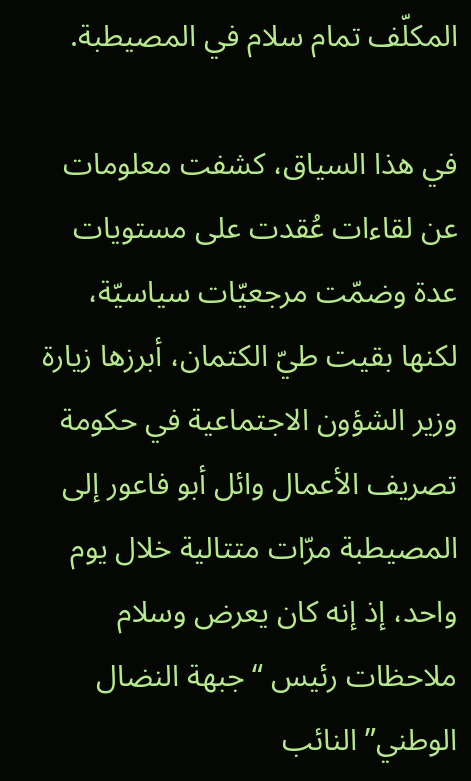المكلّف تمام سلام في المصيطبة.

في هذا السياق، كشفت معلومات عن لقاءات عُقدت على مستويات عدة وضمّت مرجعيّات سياسيّة، لكنها بقيت طيّ الكتمان، أبرزها زيارة وزير الشؤون الاجتماعية في حكومة تصريف الأعمال وائل أبو فاعور إلى المصيطبة مرّات متتالية خلال يوم واحد، إذ إنه كان يعرض وسلام ملاحظات رئيس “جبهة النضال الوطني” النائب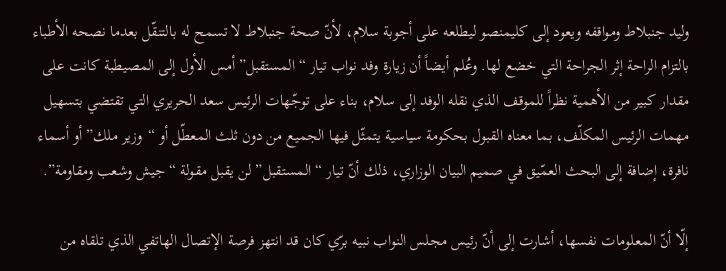وليد جنبلاط ومواقفه ويعود إلى كليمنصو ليطلعه على أجوبة سلام، لأنّ صحة جنبلاط لا تسمح له بالتنقّل بعدما نصحه الأطباء بالتزام الراحة إثر الجراحة التي خضع لها. وعُلم أيضاً أن زيارة وفد نواب تيار “المستقبل” أمس الأول إلى المصيطبة كانت على مقدار كبير من الأهمية نظراً للموقف الذي نقله الوفد إلى سلام، بناء على توجّهات الرئيس سعد الحريري التي تقتضي بتسهيل مهمات الرئيس المكلّف، بما معناه القبول بحكومة سياسية يتمثّل فيها الجميع من دون ثلث المعطّل أو “وزير ملك” أو أسماء نافرة، إضافة إلى البحث العمّيق في صميم البيان الوزاري، ذلك أنّ تيار “المستقبل” لن يقبل مقولة “جيش وشعب ومقاومة”.

إلّا أنّ المعلومات نفسها، أشارت إلى أنّ رئيس مجلس النواب نبيه برّي كان قد انتهز فرصة الإتصال الهاتفي الذي تلقاه من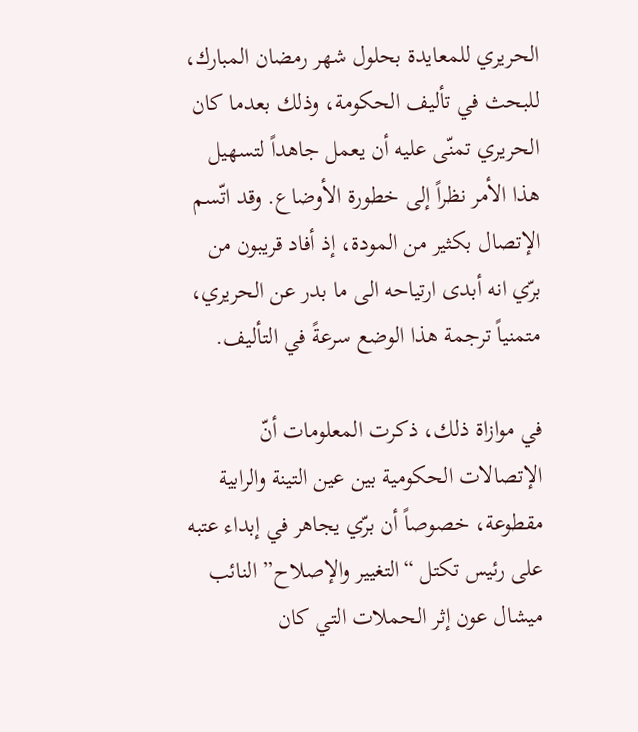الحريري للمعايدة بحلول شهر رمضان المبارك، للبحث في تأليف الحكومة، وذلك بعدما كان الحريري تمنّى عليه أن يعمل جاهداً لتسهيل هذا الأمر نظراً إلى خطورة الأوضاع. وقد اتّسم الإتصال بكثير من المودة، إذ أفاد قريبون من برّي انه أبدى ارتياحه الى ما بدر عن الحريري، متمنياً ترجمة هذا الوضع سرعةً في التأليف.

في موازاة ذلك، ذكرت المعلومات أنّ الإتصالات الحكومية بين عين التينة والرابية مقطوعة، خصوصاً أن برّي يجاهر في إبداء عتبه على رئيس تكتل “التغيير والإصلاح” النائب ميشال عون إثر الحملات التي كان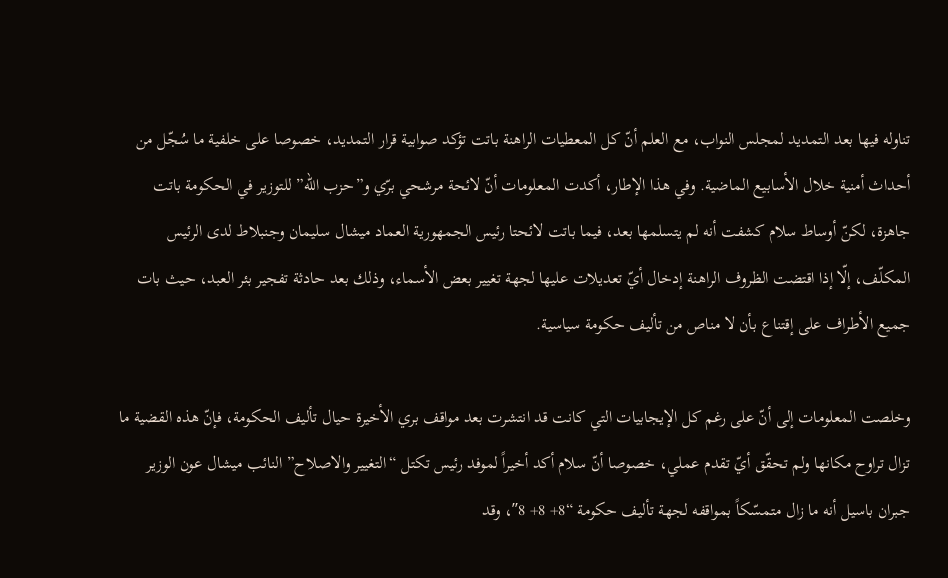تناوله فيها بعد التمديد لمجلس النواب، مع العلم أنّ كل المعطيات الراهنة باتت تؤكد صوابية قرار التمديد، خصوصا على خلفية ما سُجّل من أحداث أمنية خلال الأسابيع الماضية. وفي هذا الإطار، أكدت المعلومات أنّ لائحة مرشحي برّي و”حزب الله” للتوزير في الحكومة باتت جاهزة، لكنّ أوساط سلام كشفت أنه لم يتسلمها بعد، فيما باتت لائحتا رئيس الجمهورية العماد ميشال سليمان وجنبلاط لدى الرئيس المكلّف، إلّا إذا اقتضت الظروف الراهنة إدخال أيّ تعديلات عليها لجهة تغيير بعض الأسماء، وذلك بعد حادثة تفجير بئر العبد، حيث بات جميع الأطراف على إقتناع بأن لا مناص من تأليف حكومة سياسية.

وخلصت المعلومات إلى أنّ على رغم كل الإيجابيات التي كانت قد انتشرت بعد مواقف بري الأخيرة حيال تأليف الحكومة، فإنّ هذه القضية ما تزال تراوح مكانها ولم تحقّق أيّ تقدم عملي، خصوصا أنّ سلام أكد أخيراً لموفد رئيس تكتل “التغيير والاصلاح” النائب ميشال عون الوزير جبران باسيل أنه ما زال متمسّكاً بمواقفه لجهة تأليف حكومة “8+ 8+ 8″، وقد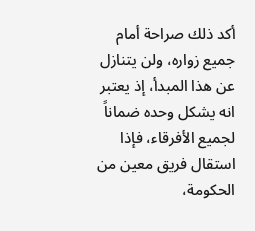أكد ذلك صراحة أمام جميع زواره، ولن يتنازل عن هذا المبدأ، إذ يعتبر انه يشكل وحده ضماناً لجميع الأفرقاء، فإذا استقال فريق معين من الحكومة،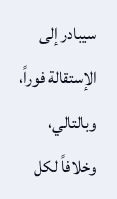سيبادر إلى الإستقالة فوراً، وبالتالي، وخلافاً لكل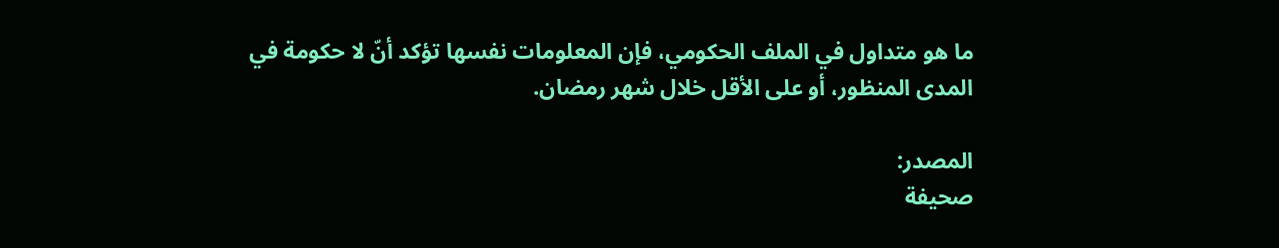ما هو متداول في الملف الحكومي، فإن المعلومات نفسها تؤكد أنّ لا حكومة في المدى المنظور، أو على الأقل خلال شهر رمضان.

المصدر:
صحيفة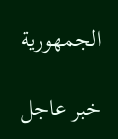الجمهورية

خبر عاجل